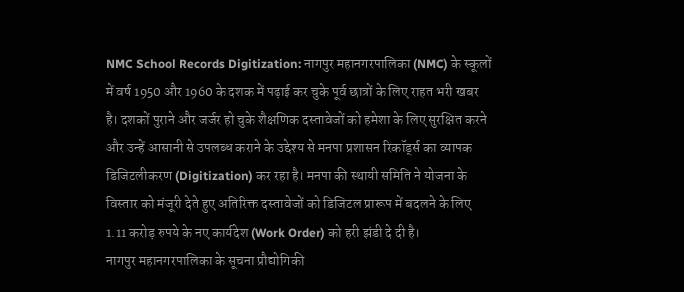NMC School Records Digitization: नागपुर महानगरपालिका (NMC) के स्कूलों में वर्ष 1950 और 1960 के दशक में पढ़ाई कर चुके पूर्व छात्रों के लिए राहत भरी खबर है। दशकों पुराने और जर्जर हो चुके शैक्षणिक दस्तावेजों को हमेशा के लिए सुरक्षित करने और उन्हें आसानी से उपलब्ध कराने के उद्देश्य से मनपा प्रशासन रिकॉर्ड्स का व्यापक डिजिटलीकरण (Digitization) कर रहा है। मनपा की स्थायी समिति ने योजना के विस्तार को मंजूरी देते हुए अतिरिक्त दस्तावेजों को डिजिटल प्रारूप में बदलने के लिए 1.11 करोड़ रुपये के नए कार्यदेश (Work Order) को हरी झंडी दे दी है।
नागपुर महानगरपालिका के सूचना प्रौद्योगिकी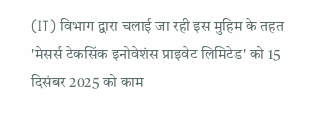(IT) विभाग द्वारा चलाई जा रही इस मुहिम के तहत 'मेसर्स टेकसिंक इनोवेशंस प्राइवेट लिमिटेड' को 15 दिसंबर 2025 को काम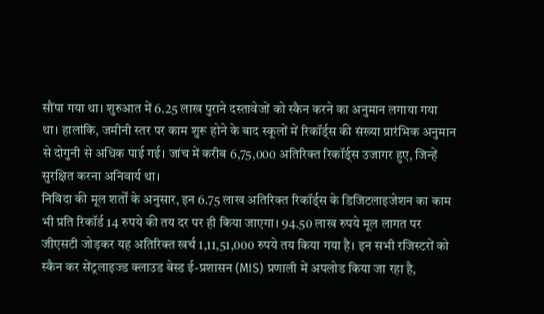सौंपा गया था। शुरुआत में 6.25 लाख पुराने दस्तावेजों को स्कैन करने का अनुमान लगाया गया था। हालांकि, जमीनी स्तर पर काम शुरू होने के बाद स्कूलों में रिकॉर्ड्स की संख्या प्रारंभिक अनुमान से दोगुनी से अधिक पाई गई। जांच में करीब 6,75,000 अतिरिक्त रिकॉर्ड्स उजागर हुए, जिन्हें सुरक्षित करना अनिवार्य था।
निविदा की मूल शर्तों के अनुसार, इन 6.75 लाख अतिरिक्त रिकॉर्ड्स के डिजिटलाइजेशन का काम भी प्रति रिकॉर्ड 14 रुपये की तय दर पर ही किया जाएगा। 94.50 लाख रुपये मूल लागत पर जीएसटी जोड़कर यह अतिरिक्त खर्च 1,11,51,000 रुपये तय किया गया है। इन सभी रजिस्टरों को स्कैन कर सेंट्रलाइज्ड क्लाउड बेस्ड ई-प्रशासन (MIS) प्रणाली में अपलोड किया जा रहा है,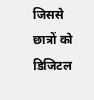जिससे छात्रों को डिजिटल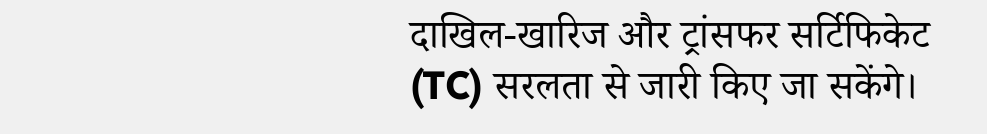दाखिल-खारिज और ट्रांसफर सर्टिफिकेट (TC) सरलता से जारी किए जा सकेंगे।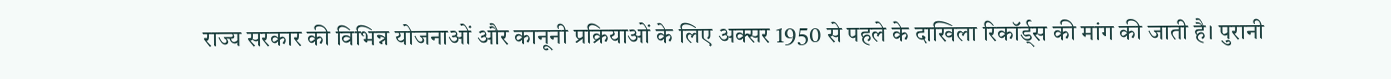राज्य सरकार की विभिन्न योजनाओं और कानूनी प्रक्रियाओं के लिए अक्सर 1950 से पहले के दाखिला रिकॉर्ड्स की मांग की जाती है। पुरानी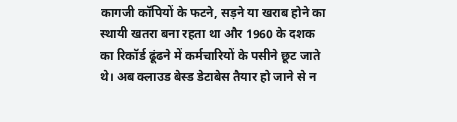कागजी कॉपियों के फटने, सड़ने या खराब होने का स्थायी खतरा बना रहता था और 1960 के दशक का रिकॉर्ड ढूंढने में कर्मचारियों के पसीने छूट जाते थे। अब क्लाउड बेस्ड डेटाबेस तैयार हो जाने से न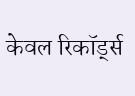केवल रिकॉर्ड्स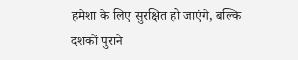हमेशा के लिए सुरक्षित हो जाएंगे, बल्कि दशकों पुराने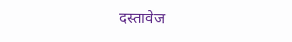दस्तावेज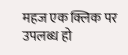महज एक क्लिक पर उपलब्ध हो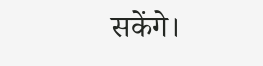सकेंगे।